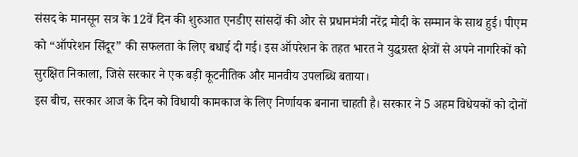संसद के मानसून सत्र के 12वें दिन की शुरुआत एनडीए सांसदों की ओर से प्रधानमंत्री नरेंद्र मोदी के सम्मान के साथ हुई। पीएम को “ऑपरेशन सिंदूर” की सफलता के लिए बधाई दी गई। इस ऑपरेशन के तहत भारत ने युद्धग्रस्त क्षेत्रों से अपने नागरिकों को सुरक्षित निकाला, जिसे सरकार ने एक बड़ी कूटनीतिक और मानवीय उपलब्धि बताया।
इस बीच, सरकार आज के दिन को विधायी कामकाज के लिए निर्णायक बनाना चाहती है। सरकार ने 5 अहम विधेयकों को दोनों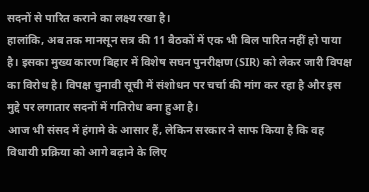सदनों से पारित कराने का लक्ष्य रखा है।
हालांकि, अब तक मानसून सत्र की 11 बैठकों में एक भी बिल पारित नहीं हो पाया है। इसका मुख्य कारण बिहार में विशेष सघन पुनरीक्षण (SIR) को लेकर जारी विपक्ष का विरोध है। विपक्ष चुनावी सूची में संशोधन पर चर्चा की मांग कर रहा है और इस मुद्दे पर लगातार सदनों में गतिरोध बना हुआ है।
आज भी संसद में हंगामे के आसार हैं, लेकिन सरकार ने साफ किया है कि वह विधायी प्रक्रिया को आगे बढ़ाने के लिए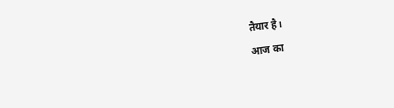तैयार है।
आज का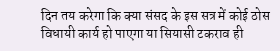दिन तय करेगा कि क्या संसद के इस सत्र में कोई ठोस विधायी कार्य हो पाएगा या सियासी टकराव ही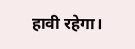हावी रहेगा।